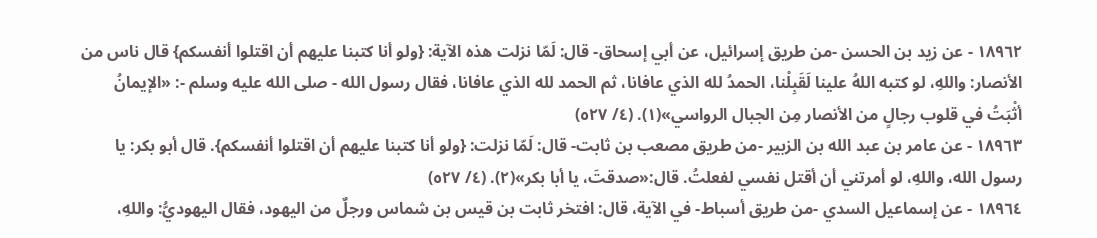١٨٩٦٢ - عن زيد بن الحسن -من طريق إسرائيل، عن أبي إسحاق- قال: لَمّا نزلت هذه الآية: {ولو أنا كتبنا عليهم أن اقتلوا أنفسكم} قال ناس من الأنصار: واللهِ، لو كتبه اللهُ علينا لَقَبِلْنا، الحمدُ لله الذي عافانا، ثم الحمد لله الذي عافانا، فقال رسول الله - صلى الله عليه وسلم -: «الإيمانُ أثْبَتُ في قلوب رجالٍ من الأنصار مِن الجبال الرواسي»(١). (٤/ ٥٢٧)
١٨٩٦٣ - عن عامر بن عبد الله بن الزبير -من طريق مصعب بن ثابت- قال: لَمّا نزلت: {ولو أنا كتبنا عليهم أن اقتلوا أنفسكم}. قال أبو بكر: يا رسول الله، واللهِ، لو أمرتني أن أقتل نفسي لفعلتُ. قال:«صدقتَ، يا أبا بكر»(٢). (٤/ ٥٢٧)
١٨٩٦٤ - عن إسماعيل السدي -من طريق أسباط- في الآية، قال: افتخر ثابت بن قيس بن شماس ورجلٌ من اليهود، فقال اليهوديُّ: واللهِ،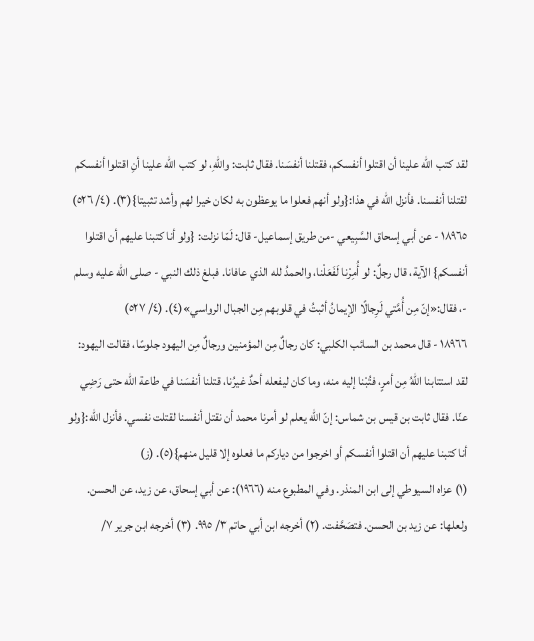لقد كتب الله علينا أن اقتلوا أنفسكم، فقتلنا أنفسَنا. فقال ثابت: واللهِ، لو كتب الله علينا أنِ اقتلوا أنفسكم لقتلنا أنفسنا. فأنزل الله في هذا:{ولو أنهم فعلوا ما يوعظون به لكان خيرا لهم وأشد تثبيتا}(٣). (٤/ ٥٢٦)
١٨٩٦٥ - عن أبي إسحاق السَّبِيعي -من طريق إسماعيل- قال: لَمّا نزلت: {ولو أنا كتبنا عليهم أن اقتلوا أنفسكم} الآية، قال رجلٌ: لو أُمِرْنا لَفَعَلْنا، والحمدُ لله الذي عافانا. فبلغ ذلك النبي - صلى الله عليه وسلم -، فقال:«إنّ مِن أُمَّتي لَرِجالًا الإيمانُ أثبتُ في قلوبهم مِن الجبال الرواسي»(٤). (٤/ ٥٢٧)
١٨٩٦٦ - قال محمد بن السائب الكلبي: كان رجالٌ مِن المؤمنين ورجالٌ مِن اليهود جلوسًا، فقالت اليهود: لقد استتابنا اللهُ مِن أمرٍ، فتُبْنا إليه منه، وما كان ليفعله أحدٌ غيرُنا، قتلنا أنفسَنا في طاعة الله حتى رَضِي عنّا. فقال ثابت بن قيس بن شماس: إنّ الله يعلم لو أمرنا محمد أن نقتل أنفسنا لقتلت نفسي. فأنزل الله:{ولو أنا كتبنا عليهم أن اقتلوا أنفسكم أو اخرجوا من دياركم ما فعلوه إلا قليل منهم}(٥). (ز)
(١) عزاه السيوطي إلى ابن المنذر. وفي المطبوع منه (١٩٦٦): عن أبي إسحاق، عن زيد، عن الحسن. ولعلها: عن زيد بن الحسن. فتصَحَّفت. (٢) أخرجه ابن أبي حاتم ٣/ ٩٩٥. (٣) أخرجه ابن جرير ٧/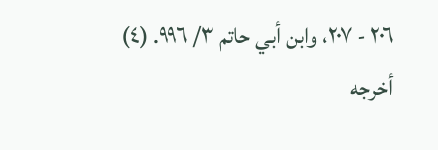٢٠٦ - ٢٠٧، وابن أبي حاتم ٣/ ٩٩٦. (٤) أخرجه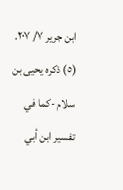ابن جرير ٧/ ٢٠٧. (٥) ذكره يحيى بن سلام -كما في تفسير ابن أبي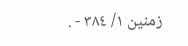زمنين ١/ ٣٨٤ - .